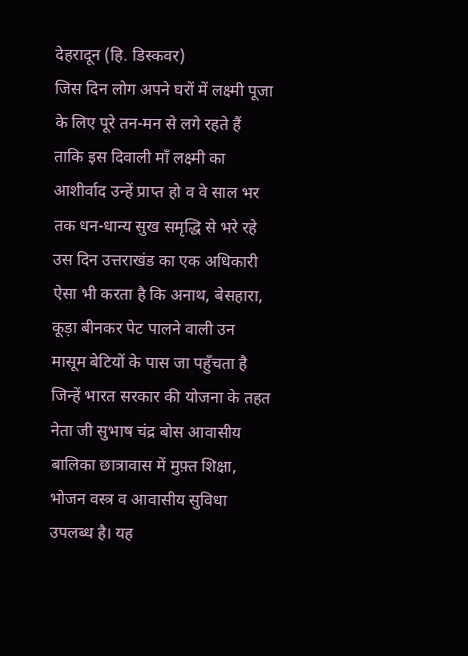देहरादून (हि. डिस्कवर)
जिस दिन लोग अपने घरों में लक्ष्मी पूजा के लिए पूरे तन-मन से लगे रहते हैं ताकि इस दिवाली माँ लक्ष्मी का आशीर्वाद उन्हें प्राप्त हो व वे साल भर तक धन-धान्य सुख समृद्धि से भरे रहे उस दिन उत्तराखंड का एक अधिकारी ऐसा भी करता है कि अनाथ, बेसहारा, कूड़ा बीनकर पेट पालने वाली उन मासूम बेटियों के पास जा पहुँचता है जिन्हें भारत सरकार की योजना के तहत नेता जी सुभाष चंद्र बोस आवासीय बालिका छात्रावास में मुफ़्त शिक्षा, भोजन वस्त्र व आवासीय सुविधा उपलब्ध है। यह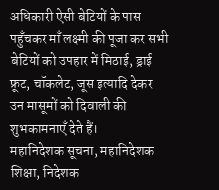अधिकारी ऐसी बेटियों के पास पहुँचकर माँ लक्ष्मी की पूजा कर सभी बेटियों को उपहार में मिठाई, ड्राई फ्रूट, चॉकलेट, जूस इत्यादि देकर उन मासूमों को दिवाली की शुभकामनाएँ देते हैं।
महानिदेशक सूचना, महानिदेशक शिक्षा, निदेशक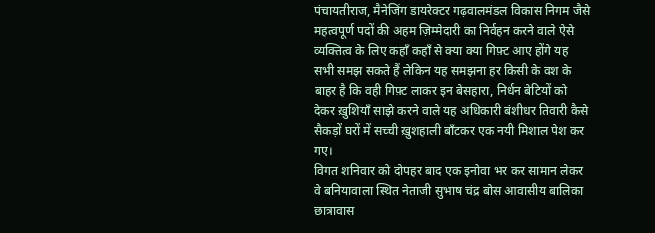पंचायतीराज, मैनेजिंग डायरेक्टर गढ़वालमंडल विकास निगम जैसे महत्वपूर्ण पदों की अहम ज़िम्मेदारी का निर्वहन करने वाले ऐसे व्यक्तित्व के लिए कहाँ कहाँ से क्या क्या गिफ़्ट आए होंगे यह सभी समझ सकते हैं लेकिन यह समझना हर किसी के वश के बाहर है कि वही गिफ़्ट लाकर इन बेसहारा, निर्धन बेटियों को देकर ख़ुशियाँ साझे करने वाले यह अधिकारी बंशीधर तिवारी कैसे सैकड़ों घरों में सच्ची ख़ुशहाली बाँटकर एक नयी मिशाल पेश कर गए।
विगत शनिवार को दोपहर बाद एक इनोवा भर कर सामान लेकर वे बनियावाला स्थित नेताजी सुभाष चंद्र बोस आवासीय बालिका छात्रावास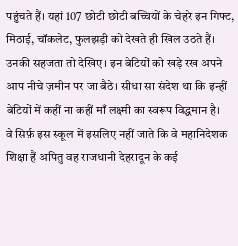पहुंचते हैं। यहां 107 छोटी छोटी बच्चियों के चेहरे इन गिफ्ट, मिठाई, चॉकलेट, फुलझड़ी को देखते ही खिल उठते हैं। उनकी सहजता तो देखिए। इन बेटियों को खड़े रख अपने आप नीचे ज़मीन पर जा बैठे। सीधा सा संदेश था कि इन्हीं बेटियों में कहीं ना कहीं माँ लक्ष्मी का स्वरूप विद्धमान है।
वे सिर्फ़ इस स्कूल में इसलिए नहीं जाते कि वे महानिदेशक शिक्षा हैं अपितु वह राजधानी देहरादून के कई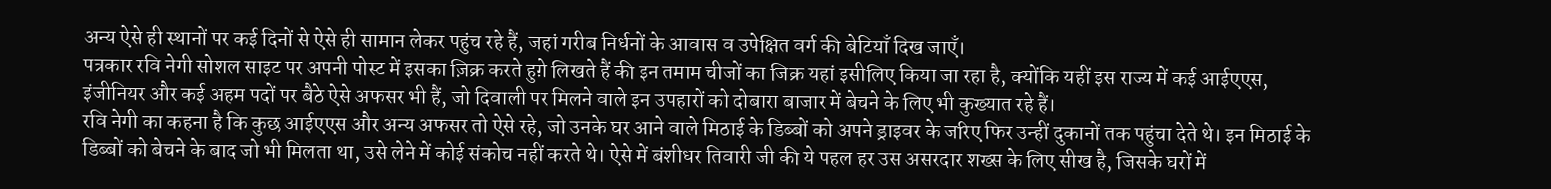अन्य ऐसे ही स्थानों पर कई दिनों से ऐसे ही सामान लेकर पहुंच रहे हैं, जहां गरीब निर्धनों के आवास व उपेक्षित वर्ग की बेटियाँ दिख जाएँ।
पत्रकार रवि नेगी सोशल साइट पर अपनी पोस्ट में इसका ज़िक्र करते हुग़े लिखते हैं की इन तमाम चीजों का जिक्र यहां इसीलिए किया जा रहा है, क्योंकि यहीं इस राज्य में कई आईएएस, इंजीनियर और कई अहम पदों पर बैठे ऐसे अफसर भी हैं, जो दिवाली पर मिलने वाले इन उपहारों को दोबारा बाजार में बेचने के लिए भी कुख्यात रहे हैं।
रवि नेगी का कहना है कि कुछ आईएएस और अन्य अफसर तो ऐसे रहे, जो उनके घर आने वाले मिठाई के डिब्बों को अपने ड्राइवर के जरिए फिर उन्हीं दुकानों तक पहुंचा देते थे। इन मिठाई के डिब्बों को बेचने के बाद जो भी मिलता था, उसे लेने में कोई संकोच नहीं करते थे। ऐसे में बंशीधर तिवारी जी की ये पहल हर उस असरदार शख्स के लिए सीख है, जिसके घरों में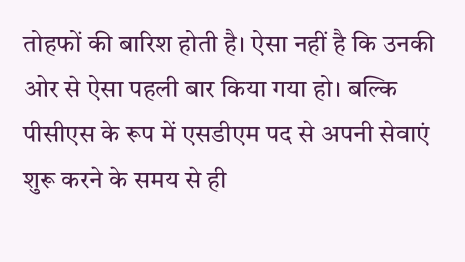तोहफों की बारिश होती है। ऐसा नहीं है कि उनकी ओर से ऐसा पहली बार किया गया हो। बल्कि पीसीएस के रूप में एसडीएम पद से अपनी सेवाएं शुरू करने के समय से ही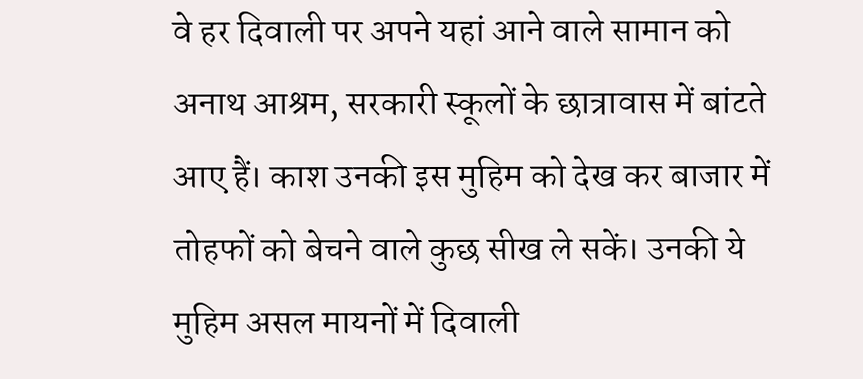वे हर दिवाली पर अपने यहां आने वाले सामान को अनाथ आश्रम, सरकारी स्कूलों के छात्रावास में बांटते आए हैं। काश उनकी इस मुहिम को देख कर बाजार में तोहफों को बेचने वाले कुछ सीख ले सकें। उनकी ये मुहिम असल मायनों में दिवाली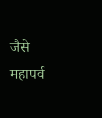जैसे महापर्व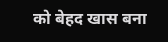को बेहद खास बना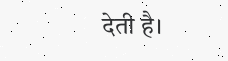देती है।